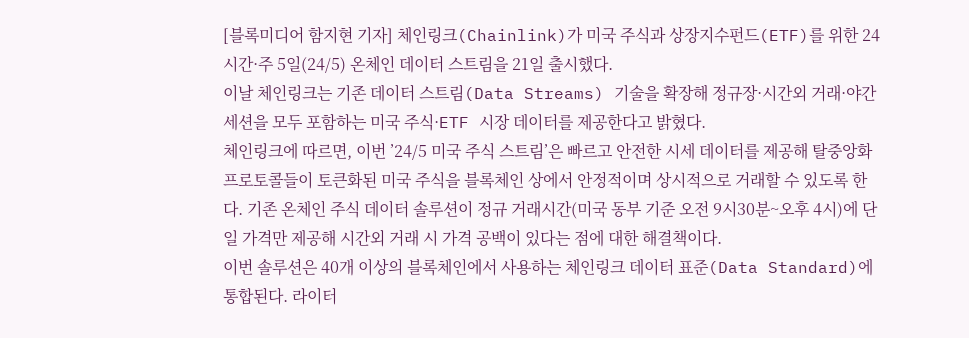[블록미디어 함지현 기자] 체인링크(Chainlink)가 미국 주식과 상장지수펀드(ETF)를 위한 24시간·주 5일(24/5) 온체인 데이터 스트림을 21일 출시했다.
이날 체인링크는 기존 데이터 스트림(Data Streams) 기술을 확장해 정규장·시간외 거래·야간 세션을 모두 포함하는 미국 주식·ETF 시장 데이터를 제공한다고 밝혔다.
체인링크에 따르면, 이번 ’24/5 미국 주식 스트림’은 빠르고 안전한 시세 데이터를 제공해 탈중앙화 프로토콜들이 토큰화된 미국 주식을 블록체인 상에서 안정적이며 상시적으로 거래할 수 있도록 한다. 기존 온체인 주식 데이터 솔루션이 정규 거래시간(미국 동부 기준 오전 9시30분~오후 4시)에 단일 가격만 제공해 시간외 거래 시 가격 공백이 있다는 점에 대한 해결책이다.
이번 솔루션은 40개 이상의 블록체인에서 사용하는 체인링크 데이터 표준(Data Standard)에 통합된다. 라이터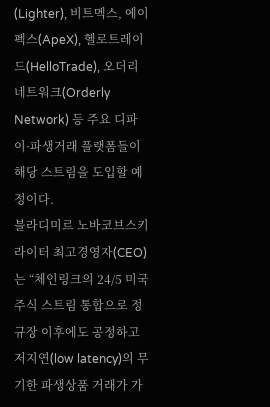(Lighter), 비트멕스, 에이펙스(ApeX), 헬로트레이드(HelloTrade), 오더리 네트워크(Orderly Network) 등 주요 디파이·파생거래 플랫폼들이 해당 스트림을 도입할 예정이다.
블라디미르 노바코브스키 라이터 최고경영자(CEO)는 “체인링크의 24/5 미국 주식 스트림 통합으로 정규장 이후에도 공정하고 저지연(low latency)의 무기한 파생상품 거래가 가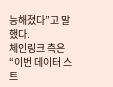능해졌다”고 말했다.
체인링크 측은 “이번 데이터 스트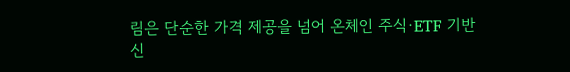림은 단순한 가격 제공을 넘어 온체인 주식·ETF 기반 신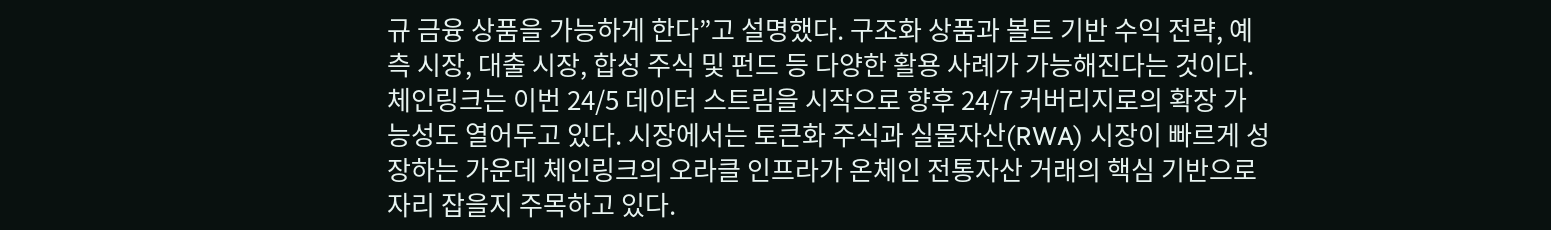규 금융 상품을 가능하게 한다”고 설명했다. 구조화 상품과 볼트 기반 수익 전략, 예측 시장, 대출 시장, 합성 주식 및 펀드 등 다양한 활용 사례가 가능해진다는 것이다.
체인링크는 이번 24/5 데이터 스트림을 시작으로 향후 24/7 커버리지로의 확장 가능성도 열어두고 있다. 시장에서는 토큰화 주식과 실물자산(RWA) 시장이 빠르게 성장하는 가운데 체인링크의 오라클 인프라가 온체인 전통자산 거래의 핵심 기반으로 자리 잡을지 주목하고 있다.